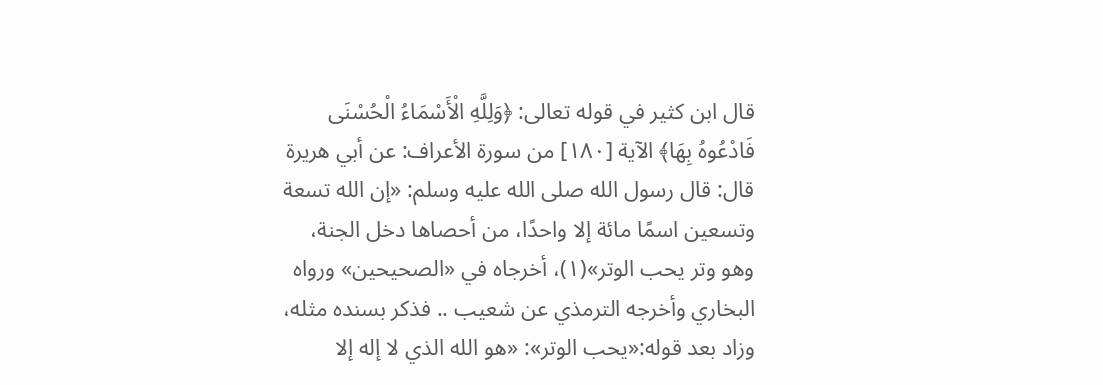قال ابن كثير في قوله تعالى: ﴿وَلِلَّهِ الْأَسْمَاءُ الْحُسْنَى فَادْعُوهُ بِهَا﴾ الآية [١٨٠] من سورة الأعراف: عن أبي هريرة قال: قال رسول الله صلى الله عليه وسلم: «إن الله تسعة وتسعين اسمًا مائة إلا واحدًا، من أحصاها دخل الجنة، وهو وتر يحب الوتر»(١)، أخرجاه في «الصحيحين» ورواه البخاري وأخرجه الترمذي عن شعيب .. فذكر بسنده مثله، وزاد بعد قوله:«يحب الوتر»: «هو الله الذي لا إله إلا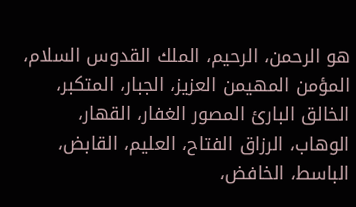هو الرحمن، الرحيم، الملك القدوس السلام، المؤمن المهيمن العزيز، الجبار، المتكبر، الخالق البارئ المصور الغفار، القهار، الوهاب، الرزاق الفتاح، العليم، القابض، الباسط، الخافض،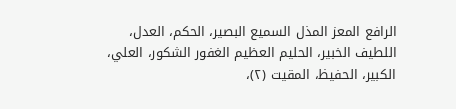الرافع المعز المذل السميع البصير، الحكم، العدل، اللطيف الخبير، الحليم العظيم الغفور الشكور، العلي، الكبير، الحفيظ، المقيت (٢)،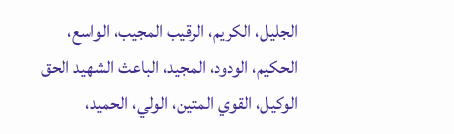الجليل، الكريم، الرقيب المجيب، الواسع، الحكيم، الودود، المجيد، الباعث الشهيد الحق الوكيل، القوي المتين، الولي، الحميد،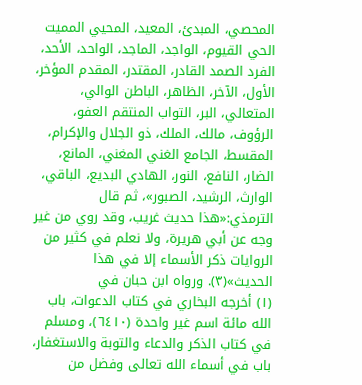المحصي، المبدئ، المعيد، المحيي المميت الحي القيوم، الواجد، الماجد، الواحد، الأحد، الفرد الصمد القادر، المقتدر، المقدم المؤخر، الأول، الآخر، الظاهر، الباطن الوالي، المتعالي، البر، التواب المنتقم العفو، الرؤوف، مالك، الملك، ذو الجلال والإكرام، المقسط، الجامع الغني المغني، المانع، الضار، النافع، النور، الهادي البديع، الباقي، الوارث، الرشيد، الصبور»، ثم قال الترمذي:«هذا حديث غريب، وقد روي من غير وجه عن أبي هريرة، ولا نعلم في كثير من الروايات ذكر الأسماء إلا في هذا الحديث»(٣). ورواه ابن حبان في
(١) أخرجه البخاري في كتاب الدعوات، باب الله مائة اسم غير واحدة (٦٤١٠)، ومسلم في كتاب الذكر والدعاء والتوبة والاستغفار، باب في أسماء الله تعالى وفضل من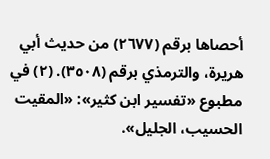أحصاها برقم (٢٦٧٧) من حديث أبي هريرة، والترمذي برقم (٣٥٠٨). (٢) في مطبوع «تفسير ابن كثير»: «المقيت الحسيب، الجليل».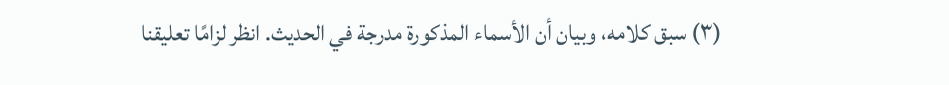(٣) سبق كلامه، وبيان أن الأسماء المذكورة مدرجة في الحديث. انظر لزامًا تعليقنا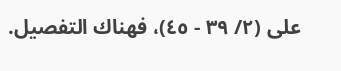على (٢/ ٣٩ - ٤٥)، فهناك التفصيل.